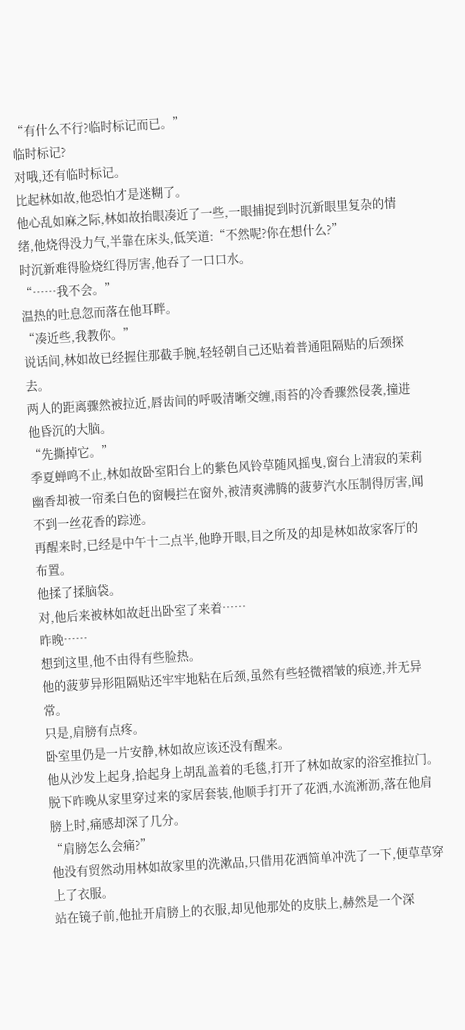“有什么不行?临时标记而已。”
临时标记?
对哦,还有临时标记。
比起林如故,他恐怕才是迷糊了。
他心乱如麻之际,林如故抬眼凑近了一些,一眼捕捉到时沉新眼里复杂的情绪,他烧得没力气,半靠在床头,低笑道:“不然呢?你在想什么?”
时沉新难得脸烧红得厉害,他吞了一口口水。
“……我不会。”
温热的吐息忽而落在他耳畔。
“凑近些,我教你。”
说话间,林如故已经握住那截手腕,轻轻朝自己还贴着普通阻隔贴的后颈探去。
两人的距离骤然被拉近,唇齿间的呼吸清晰交缠,雨苔的冷香骤然侵袭,撞进他昏沉的大脑。
“先撕掉它。”
季夏蝉鸣不止,林如故卧室阳台上的紫色风铃草随风摇曳,窗台上清寂的茉莉幽香却被一帘柔白色的窗幔拦在窗外,被清爽沸腾的菠萝汽水压制得厉害,闻不到一丝花香的踪迹。
再醒来时,已经是中午十二点半,他睁开眼,目之所及的却是林如故家客厅的布置。
他揉了揉脑袋。
对,他后来被林如故赶出卧室了来着……
昨晚……
想到这里,他不由得有些脸热。
他的菠萝异形阻隔贴还牢牢地粘在后颈,虽然有些轻微褶皱的痕迹,并无异常。
只是,肩膀有点疼。
卧室里仍是一片安静,林如故应该还没有醒来。
他从沙发上起身,拾起身上胡乱盖着的毛毯,打开了林如故家的浴室推拉门。
脱下昨晚从家里穿过来的家居套装,他顺手打开了花洒,水流淅沥,落在他肩膀上时,痛感却深了几分。
“肩膀怎么会痛?”
他没有贸然动用林如故家里的洗漱品,只借用花洒简单冲洗了一下,便草草穿上了衣服。
站在镜子前,他扯开肩膀上的衣服,却见他那处的皮肤上,赫然是一个深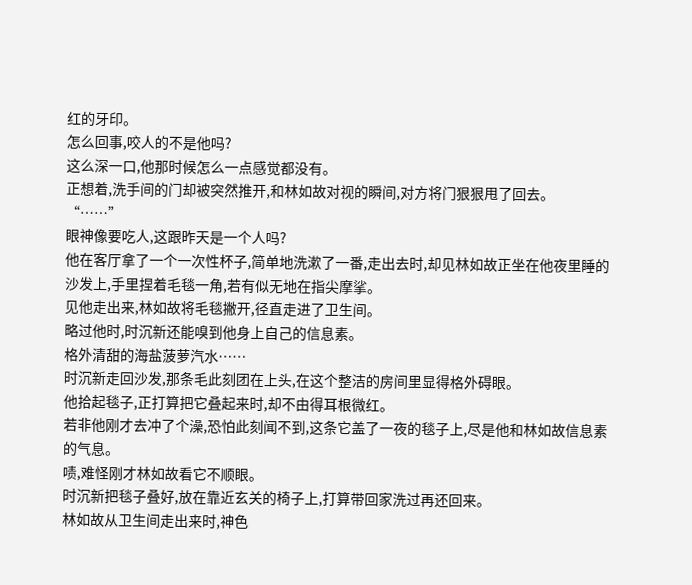红的牙印。
怎么回事,咬人的不是他吗?
这么深一口,他那时候怎么一点感觉都没有。
正想着,洗手间的门却被突然推开,和林如故对视的瞬间,对方将门狠狠甩了回去。
“……”
眼神像要吃人,这跟昨天是一个人吗?
他在客厅拿了一个一次性杯子,简单地洗漱了一番,走出去时,却见林如故正坐在他夜里睡的沙发上,手里捏着毛毯一角,若有似无地在指尖摩挲。
见他走出来,林如故将毛毯撇开,径直走进了卫生间。
略过他时,时沉新还能嗅到他身上自己的信息素。
格外清甜的海盐菠萝汽水……
时沉新走回沙发,那条毛此刻团在上头,在这个整洁的房间里显得格外碍眼。
他拾起毯子,正打算把它叠起来时,却不由得耳根微红。
若非他刚才去冲了个澡,恐怕此刻闻不到,这条它盖了一夜的毯子上,尽是他和林如故信息素的气息。
啧,难怪刚才林如故看它不顺眼。
时沉新把毯子叠好,放在靠近玄关的椅子上,打算带回家洗过再还回来。
林如故从卫生间走出来时,神色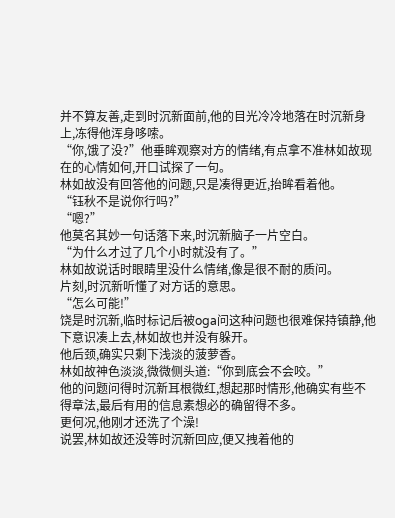并不算友善,走到时沉新面前,他的目光冷冷地落在时沉新身上,冻得他浑身哆嗦。
“你,饿了没?”他垂眸观察对方的情绪,有点拿不准林如故现在的心情如何,开口试探了一句。
林如故没有回答他的问题,只是凑得更近,抬眸看着他。
“钰秋不是说你行吗?”
“嗯?”
他莫名其妙一句话落下来,时沉新脑子一片空白。
“为什么才过了几个小时就没有了。”
林如故说话时眼睛里没什么情绪,像是很不耐的质问。
片刻,时沉新听懂了对方话的意思。
“怎么可能!”
饶是时沉新,临时标记后被oga问这种问题也很难保持镇静,他下意识凑上去,林如故也并没有躲开。
他后颈,确实只剩下浅淡的菠萝香。
林如故神色淡淡,微微侧头道:“你到底会不会咬。”
他的问题问得时沉新耳根微红,想起那时情形,他确实有些不得章法,最后有用的信息素想必的确留得不多。
更何况,他刚才还洗了个澡!
说罢,林如故还没等时沉新回应,便又拽着他的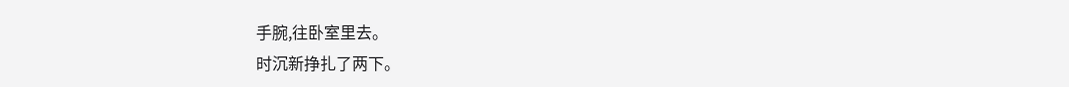手腕,往卧室里去。
时沉新挣扎了两下。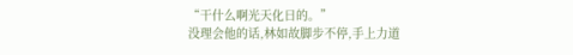“干什么啊光天化日的。”
没理会他的话,林如故脚步不停,手上力道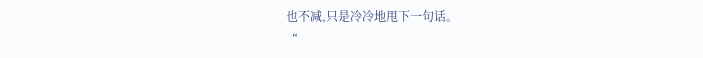也不减,只是冷冷地甩下一句话。
“